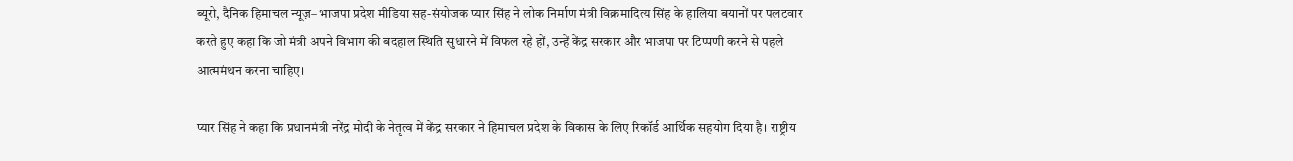ब्यूरो, दैनिक हिमाचल न्यूज़– भाजपा प्रदेश मीडिया सह-संयोजक प्यार सिंह ने लोक निर्माण मंत्री विक्रमादित्य सिंह के हालिया बयानों पर पलटवार करते हुए कहा कि जो मंत्री अपने विभाग की बदहाल स्थिति सुधारने में विफल रहे हों, उन्हें केंद्र सरकार और भाजपा पर टिप्पणी करने से पहले आत्ममंथन करना चाहिए।

प्यार सिंह ने कहा कि प्रधानमंत्री नरेंद्र मोदी के नेतृत्व में केंद्र सरकार ने हिमाचल प्रदेश के विकास के लिए रिकॉर्ड आर्थिक सहयोग दिया है। राष्ट्रीय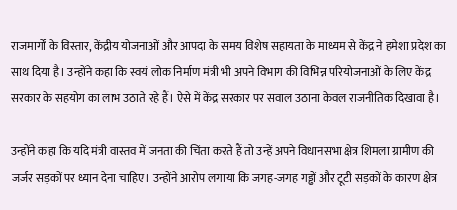राजमार्गों के विस्तार, केंद्रीय योजनाओं और आपदा के समय विशेष सहायता के माध्यम से केंद्र ने हमेशा प्रदेश का साथ दिया है। उन्होंने कहा कि स्वयं लोक निर्माण मंत्री भी अपने विभाग की विभिन्न परियोजनाओं के लिए केंद्र सरकार के सहयोग का लाभ उठाते रहे हैं। ऐसे में केंद्र सरकार पर सवाल उठाना केवल राजनीतिक दिखावा है।

उन्होंने कहा कि यदि मंत्री वास्तव में जनता की चिंता करते हैं तो उन्हें अपने विधानसभा क्षेत्र शिमला ग्रामीण की जर्जर सड़कों पर ध्यान देना चाहिए। उन्होंने आरोप लगाया कि जगह-जगह गड्ढों और टूटी सड़कों के कारण क्षेत्र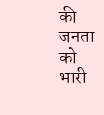की जनता को भारी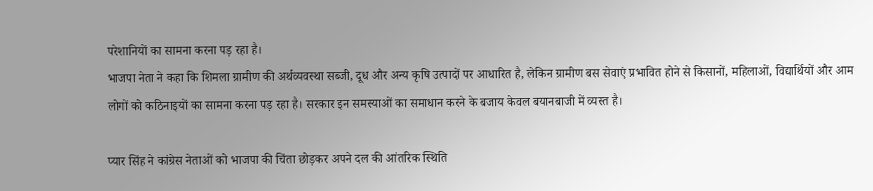परेशानियों का सामना करना पड़ रहा है।
भाजपा नेता ने कहा कि शिमला ग्रामीण की अर्थव्यवस्था सब्जी, दूध और अन्य कृषि उत्पादों पर आधारित है, लेकिन ग्रामीण बस सेवाएं प्रभावित होने से किसानों, महिलाओं, विद्यार्थियों और आम लोगों को कठिनाइयों का सामना करना पड़ रहा है। सरकार इन समस्याओं का समाधान करने के बजाय केवल बयानबाजी में व्यस्त है।

प्यार सिंह ने कांग्रेस नेताओं को भाजपा की चिंता छोड़कर अपने दल की आंतरिक स्थिति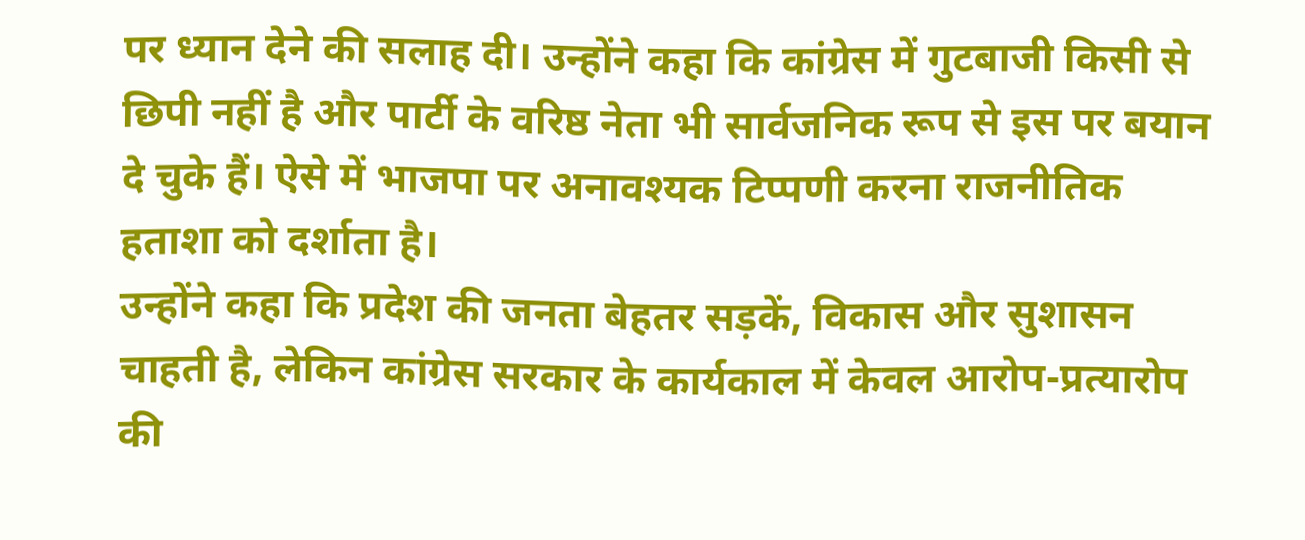पर ध्यान देने की सलाह दी। उन्होंने कहा कि कांग्रेस में गुटबाजी किसी से छिपी नहीं है और पार्टी के वरिष्ठ नेता भी सार्वजनिक रूप से इस पर बयान दे चुके हैं। ऐसे में भाजपा पर अनावश्यक टिप्पणी करना राजनीतिक हताशा को दर्शाता है।
उन्होंने कहा कि प्रदेश की जनता बेहतर सड़कें, विकास और सुशासन चाहती है, लेकिन कांग्रेस सरकार के कार्यकाल में केवल आरोप-प्रत्यारोप की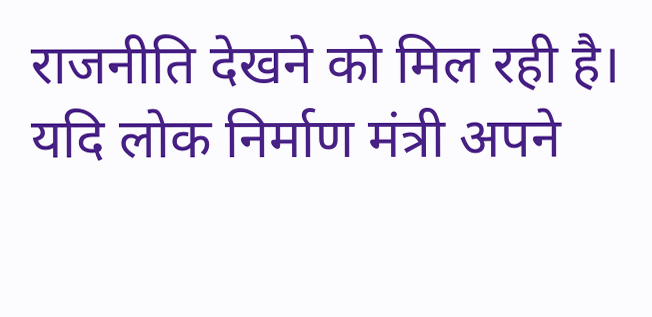राजनीति देखने को मिल रही है। यदि लोक निर्माण मंत्री अपने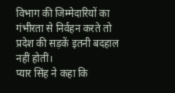विभाग की जिम्मेदारियों का गंभीरता से निर्वहन करते तो प्रदेश की सड़कें इतनी बदहाल नहीं होतीं।
प्यार सिंह ने कहा कि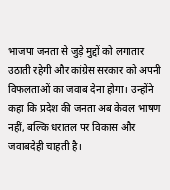भाजपा जनता से जुड़े मुद्दों को लगातार उठाती रहेगी और कांग्रेस सरकार को अपनी विफलताओं का जवाब देना होगा। उन्होंने कहा कि प्रदेश की जनता अब केवल भाषण नहीं, बल्कि धरातल पर विकास और जवाबदेही चाहती है।